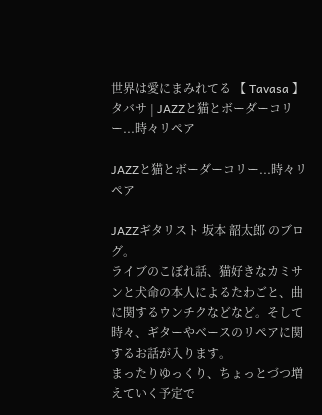世界は愛にまみれてる 【 Tavasa 】タバサ | JAZZと猫とボーダーコリー...時々リペア

JAZZと猫とボーダーコリー...時々リペア

JAZZギタリスト 坂本 韶太郎 のブログ。
ライブのこぼれ話、猫好きなカミサンと犬命の本人によるたわごと、曲に関するウンチクなどなど。そして時々、ギターやベースのリペアに関するお話が入ります。
まったりゆっくり、ちょっとづつ増えていく予定で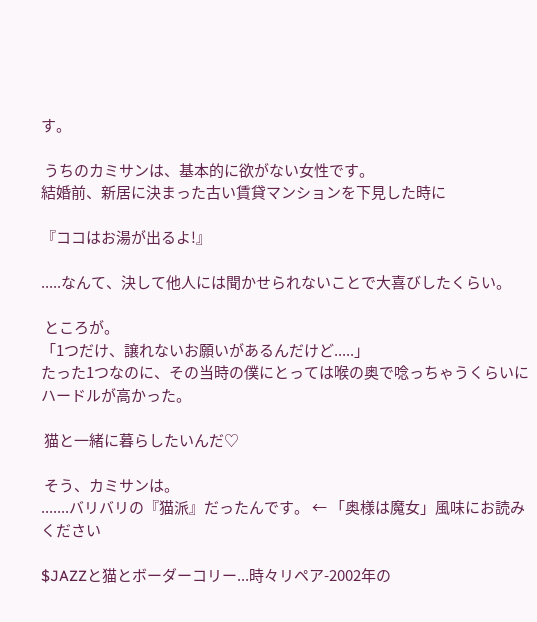す。

 うちのカミサンは、基本的に欲がない女性です。
結婚前、新居に決まった古い賃貸マンションを下見した時に

『ココはお湯が出るよ!』

.....なんて、決して他人には聞かせられないことで大喜びしたくらい。

 ところが。
「1つだけ、譲れないお願いがあるんだけど.....」
たった1つなのに、その当時の僕にとっては喉の奥で唸っちゃうくらいにハードルが高かった。

 猫と一緒に暮らしたいんだ♡

 そう、カミサンは。
.......バリバリの『猫派』だったんです。 ← 「奥様は魔女」風味にお読みください

$JAZZと猫とボーダーコリー...時々リペア-2002年の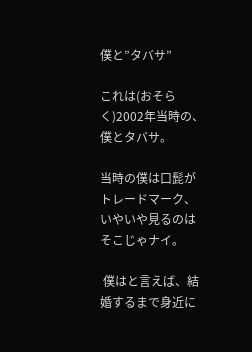僕と”タバサ”

これは(おそらく)2002年当時の、僕とタバサ。

当時の僕は口髭がトレードマーク、いやいや見るのはそこじゃナイ。

 僕はと言えば、結婚するまで身近に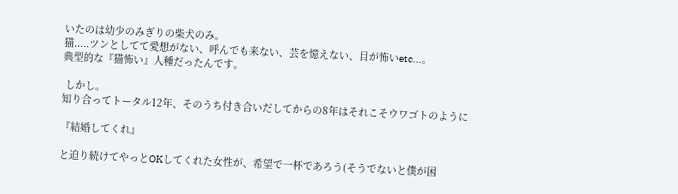いたのは幼少のみぎりの柴犬のみ。
猫.....ツンとしてて愛想がない、呼んでも来ない、芸を憶えない、目が怖いetc...。
典型的な『猫怖い』人種だったんです。

 しかし。
知り合ってトータル12年、そのうち付き合いだしてからの8年はそれこそウワゴトのように

『結婚してくれ』

と迫り続けてやっとOKしてくれた女性が、希望で一杯であろう(そうでないと僕が困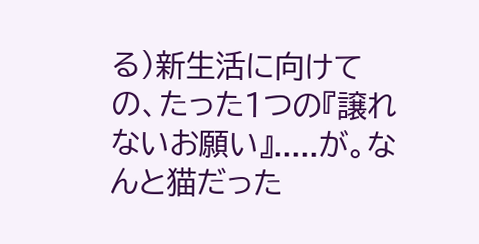る)新生活に向けての、たった1つの『譲れないお願い』.....が。なんと猫だった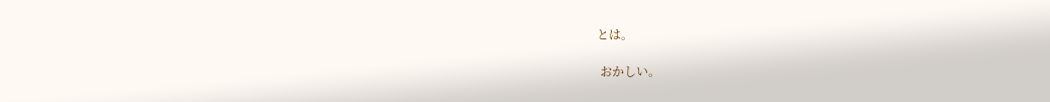とは。

 おかしい。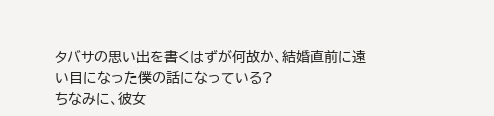タバサの思い出を書くはずが何故か、結婚直前に遠い目になった僕の話になっている?
ちなみに、彼女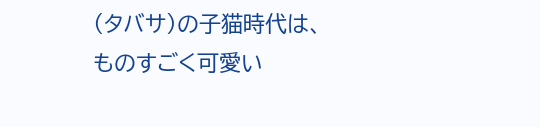(タバサ)の子猫時代は、ものすごく可愛い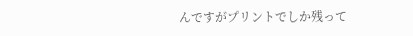んですがプリントでしか残って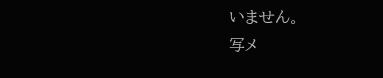いません。
写メ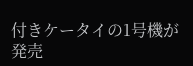付きケータイの1号機が発売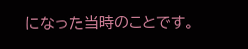になった当時のことです。